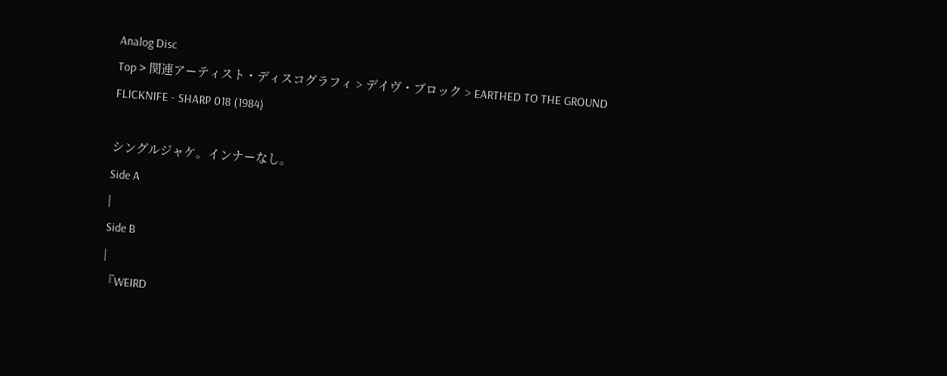Analog Disc
Top > 関連アーティスト・ディスコグラフィ > デイヴ・ブロック > EARTHED TO THE GROUND
FLICKNIFE - SHARP 018 (1984)

シングルジャケ。インナーなし。
Side A
|
Side B
|
『WEIRD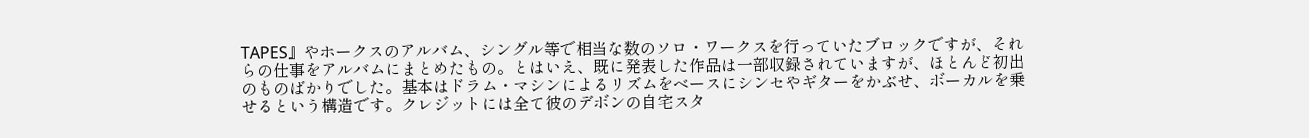TAPES』やホークスのアルバム、シングル等で相当な数のソロ・ワークスを行っていたブロックですが、それらの仕事をアルバムにまとめたもの。とはいえ、既に発表した作品は一部収録されていますが、ほとんど初出のものばかりでした。基本はドラム・マシンによるリズムをベースにシンセやギターをかぶせ、ボーカルを乗せるという構造です。クレジットには全て彼のデボンの自宅スタ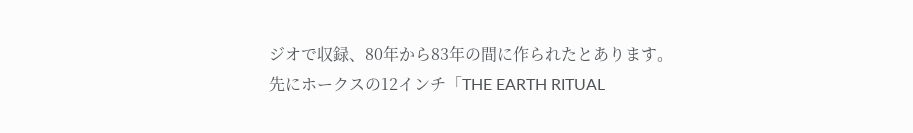ジオで収録、80年から83年の間に作られたとあります。
先にホークスの12インチ「THE EARTH RITUAL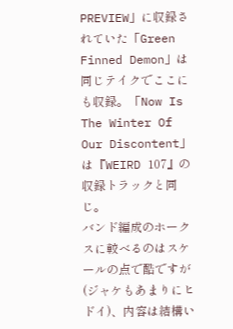PREVIEW」に収録されていた「Green Finned Demon」は同じテイクでここにも収録。「Now Is The Winter Of Our Discontent」は『WEIRD 107』の収録トラックと同じ。
バンド編成のホークスに較べるのはスケールの点で酷ですが(ジャケもあまりにヒドイ)、内容は結構い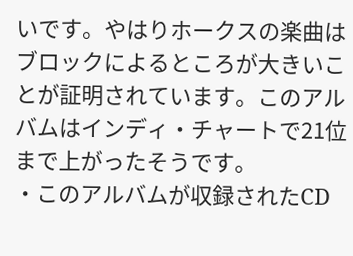いです。やはりホークスの楽曲はブロックによるところが大きいことが証明されています。このアルバムはインディ・チャートで21位まで上がったそうです。
・このアルバムが収録されたCD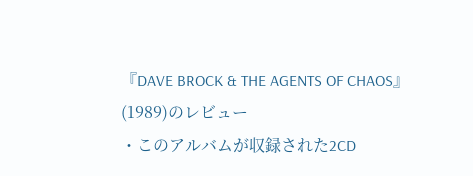『DAVE BROCK & THE AGENTS OF CHAOS』(1989)のレビュー
・このアルバムが収録された2CD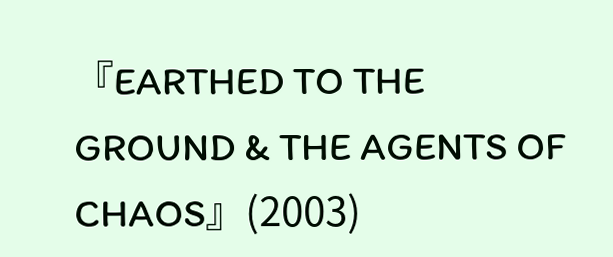『EARTHED TO THE GROUND & THE AGENTS OF CHAOS』(2003)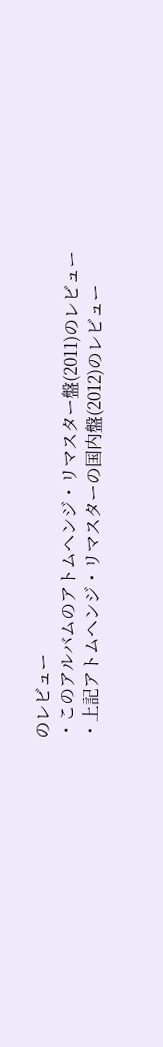のレビュー
・このアルバムのアトムヘンジ・リマスター盤(2011)のレビュー
・上記アトムヘンジ・リマスターの国内盤(2012)のレビュー